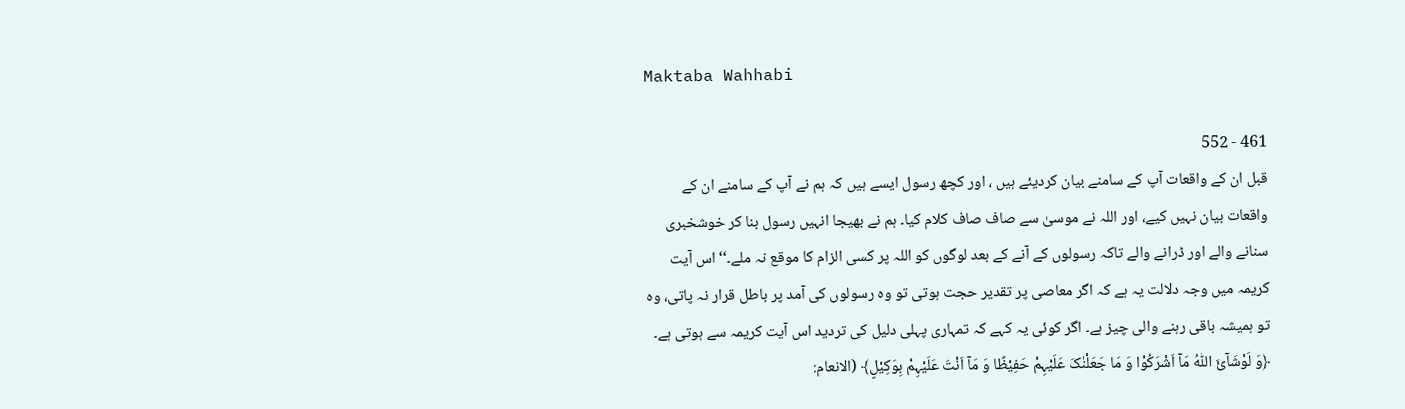Maktaba Wahhabi

461 - 552
قبل ان کے واقعات آپ کے سامنے بیان کردیئے ہیں ، اور کچھ رسول ایسے ہیں کہ ہم نے آپ کے سامنے ان کے واقعات بیان نہیں کیے، اور اللہ نے موسیٰ سے صاف صاف کلام کیا۔ ہم نے بھیجا انہیں رسول بنا کر خوشخبری سنانے والے اور ڈرانے والے تاکہ رسولوں کے آنے کے بعد لوگوں کو اللہ پر کسی الزام کا موقع نہ ملے۔‘‘ اس آیت کریمہ میں وجہ دلالت یہ ہے کہ اگر معاصی پر تقدیر حجت ہوتی تو وہ رسولوں کی آمد پر باطل قرار نہ پاتی، وہ تو ہمیشہ باقی رہنے والی چیز ہے۔ اگر کوئی یہ کہے کہ تمہاری پہلی دلیل کی تردید اس آیت کریمہ سے ہوتی ہے۔ ﴿وَ لَوْشَآئَ اللّٰہُ مَآ اَشْرَکُوْا وَ مَا جَعَلْنٰکَ عَلَیْہِمْ حَفِیْظًا وَ مَآ اَنْتَ عَلَیْہِمْ بِوَکِیْلٍ﴾ (الانعام: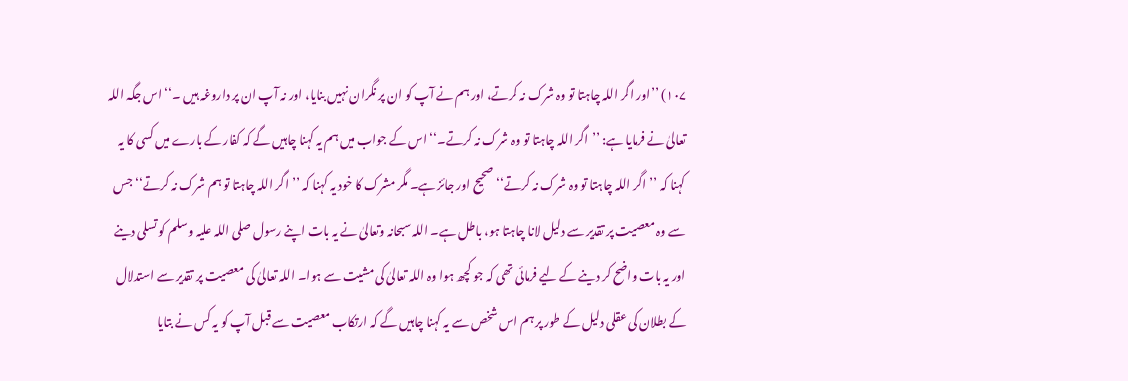۱۰۷) ’’اور اگر اللہ چاہتا تو وہ شرک نہ کرتے، اور ہم نے آپ کو ان پر نگران نہیں بنایا، اور نہ آپ ان پر داروغہ ہیں ۔‘‘ اس جگہ اللہ تعالیٰ نے فرمایا ہے: ’’اگر اللہ چاہتا تو وہ شرک نہ کرتے۔‘‘ اس کے جواب میں ہم یہ کہنا چاہیں گے کہ کفار کے بارے میں کسی کا یہ کہنا کہ ’’اگر اللہ چاہتا تو وہ شرک نہ کرتے‘‘ صحیح اور جائز ہے۔ مگر مشرک کا خود یہ کہنا کہ ’’اگر اللہ چاہتا تو ہم شرک نہ کرتے‘‘ جس سے وہ معصیت پر تقدیر سے دلیل لانا چاہتا ہو، باطل ہے۔ اللہ سبحانہ وتعالیٰ نے یہ بات اپنے رسول صلی اللہ علیہ وسلم کو تسلی دینے اور یہ بات واضح کر دینے کے لیے فرمائی تھی کہ جو کچھ ہوا وہ اللہ تعالیٰ کی مشیت سے ہوا۔ اللہ تعالیٰ کی معصیت پر تقدیر سے استدلال کے بطلان کی عقلی دلیل کے طور پر ہم اس شخص سے یہ کہنا چاہیں گے کہ ارتکاب معصیت سے قبل آپ کو یہ کس نے بتایا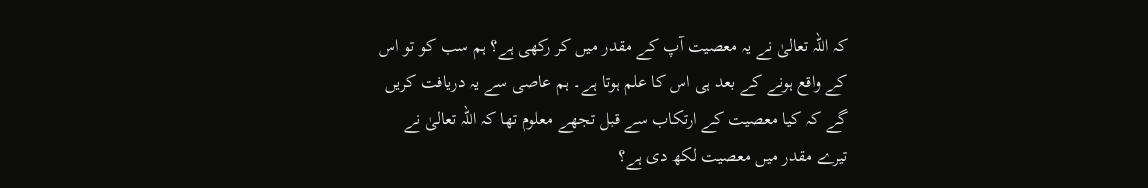کہ اللہ تعالیٰ نے یہ معصیت آپ کے مقدر میں کر رکھی ہے؟ ہم سب کو تو اس کے واقع ہونے کے بعد ہی اس کا علم ہوتا ہے۔ ہم عاصی سے یہ دریافت کریں گے کہ کیا معصیت کے ارتکاب سے قبل تجھے معلوم تھا کہ اللہ تعالیٰ نے تیرے مقدر میں معصیت لکھ دی ہے؟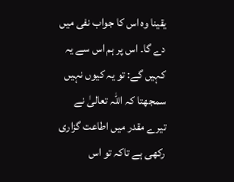یقینا وہ اس کا جواب نفی میں دے گا۔ اس پر ہم اس سے یہ کہیں گے: تو یہ کیوں نہیں سمجھتا کہ اللہ تعالیٰ نے تیرے مقدر میں اطاعت گزاری رکھی ہے تاکہ تو اس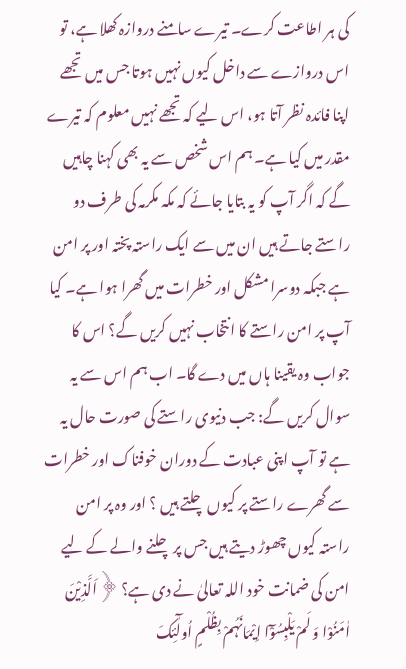کی ہر اطاعت کرے۔ تیرے سامنے دروازہ کھلا ہے، تو اس دروازے سے داخل کیوں نہیں ہوتا جس میں تجھے اپنا فائدہ نظر آتا ہو، اس لیے کہ تجھے نہیں معلوم کہ تیرے مقدر میں کیا ہے۔ ہم اس شخص سے یہ بھی کہنا چاہیں گے کہ اگر آپ کو یہ بتایا جائے کہ مکہ مکرمہ کی طرف دو راستے جاتے ہیں ان میں سے ایک راستہ پختہ اور پر امن ہے جبکہ دوسرا مشکل اور خطرات میں گھرا ہوا ہے۔ کیا آپ پر امن راستے کا انتخاب نہیں کریں گے؟ اس کا جواب وہ یقینا ہاں میں دے گا۔ اب ہم اس سے یہ سوال کریں گے: جب دنیوی راستے کی صورت حال یہ ہے تو آپ اپنی عبادت کے دوران خوفناک اور خطرات سے گھرے راستے پر کیوں چلتے ہیں ؟ اور وہ پر امن راستہ کیوں چھوڑ دیتے ہیں جس پر چلنے والے کے لیے امن کی ضمانت خود اللہ تعالیٰ نے دی ہے؟ ﴿اَلَّذِیْنَ اٰمَنُوْا وَ لَمْ یَلْبِسُوْٓا اِیْمَانَہُمْ بِظُلْمٍ اُولٰٓئِکَ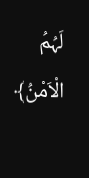لَہُمُ الْاَمْنُ﴾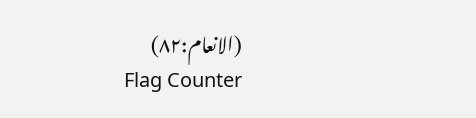(الانعام:۸۲)
Flag Counter